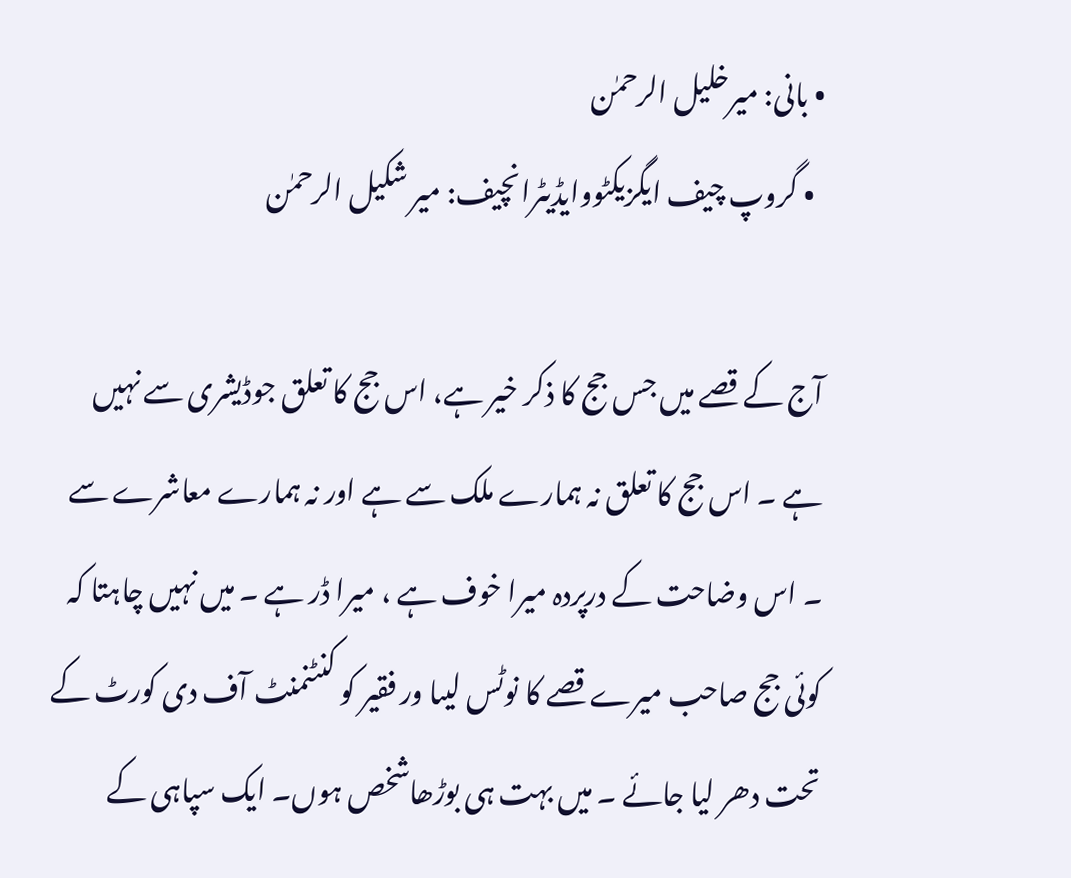• بانی: میرخلیل الرحمٰن
  • گروپ چیف ایگزیکٹووایڈیٹرانچیف: میر شکیل الرحمٰن

آج کے قصے میں جس جج کا ذکر خیر ہے، اس جج کا تعلق جوڈیشری سے نہیں ہے ۔ اس جج کا تعلق نہ ہمارے ملک سے ہے اور نہ ہمارے معاشرے سے ۔ اس وضاحت کے درپردہ میرا خوف ہے ، میرا ڈر ہے ۔ میں نہیں چاہتا کہ کوئی جج صاحب میرے قصے کا نوٹس لیںا ور فقیر کو کنٹنمنٹ آف دی کورٹ کے تحت دھر لیا جائے ۔ میں بہت ہی بوڑھاشخص ہوں۔ ایک سپاہی کے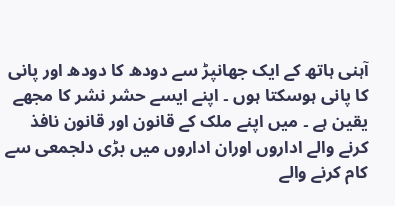آہنی ہاتھ کے ایک جھانپڑ سے دودھ کا دودھ اور پانی کا پانی ہوسکتا ہوں ۔ اپنے ایسے حشر نشر کا مجھے یقین ہے ۔ میں اپنے ملک کے قانون اور قانون نافذ کرنے والے اداروں اوران اداروں میں بڑی دلجمعی سے کام کرنے والے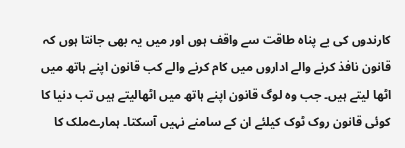کارندوں کی بے پناہ طاقت سے واقف ہوں اور میں یہ بھی جانتا ہوں کہ قانون نافذ کرنے والے اداروں میں کام کرنے والے کب قانون اپنے ہاتھ میں اٹھا لیتے ہیں۔ جب وہ لوگ قانون اپنے ہاتھ میں اٹھالیتے ہیں تب دنیا کا کوئی قانون روک ٹوک کیلئے ان کے سامنے نہیں آسکتا۔ ہمارےملک کا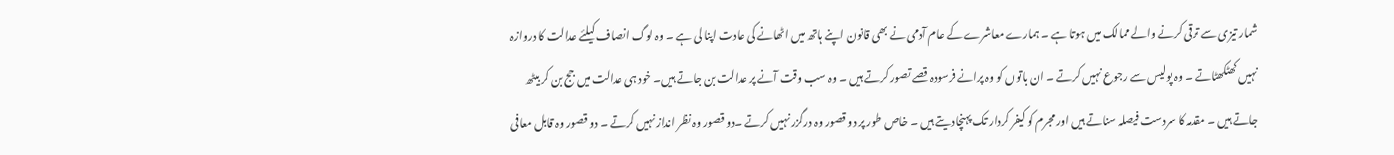شمار تیزی سے ترقی کرنے والے ممالک میں ہوتا ہے ۔ ہمارے معاشرے کے عام آدمی نے بھی قانون اپنے ہاتھ میں اٹھانے کی عادت اپنا لی ہے ۔ وہ لوگ انصاف کیلئے عدالت کا دروازہ نہیں کھٹکھٹاتے ۔ وہ پولیس سے رجوع نہیں کرتے ۔ ان باتوں کو وہ پرانے فرسودہ قصے تصور کرتے ہیں ۔ وہ سب وقت آنے پر عدالت بن جاتے ہیں۔ خود ہی عدالت میں جج بن کر بیٹھ جاتے ہیں ۔ مقدمہ کا سردست فیصلہ سناتے ہیں اور مجرم کو کیفر کردار تک پہنچادیتے ہیں ۔ خاص طور پر دو قصور وہ درگزر نہیں کرتے ۔دو قصور وہ نظر انداز نہیں کرتے ۔ دو قصور وہ قابل معافی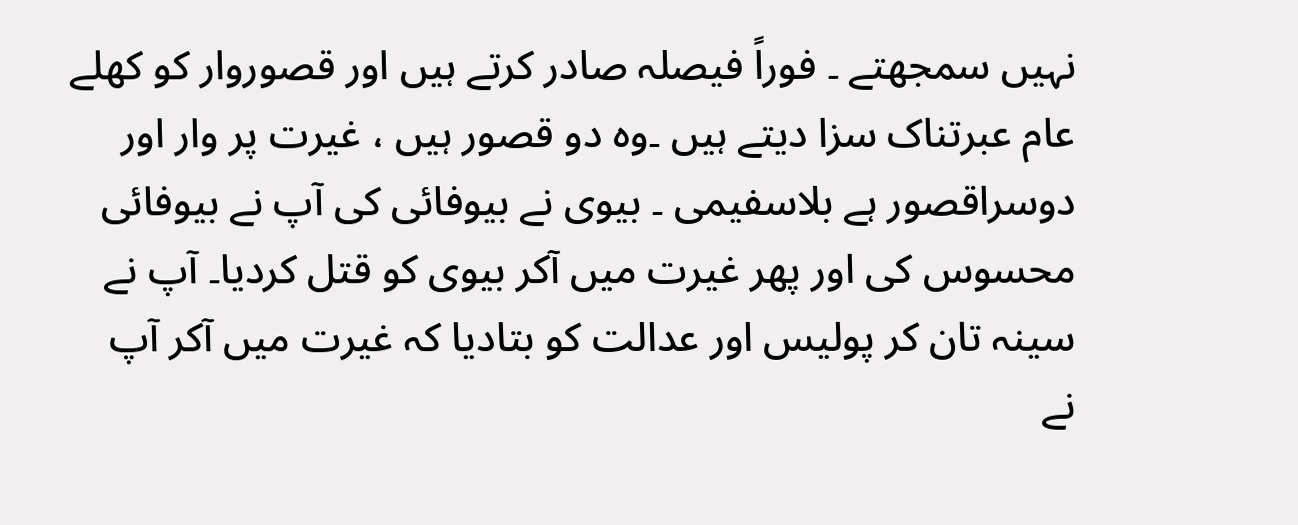نہیں سمجھتے ۔ فوراً فیصلہ صادر کرتے ہیں اور قصوروار کو کھلے عام عبرتناک سزا دیتے ہیں ۔وہ دو قصور ہیں ، غیرت پر وار اور دوسراقصور ہے بلاسفیمی ۔ بیوی نے بیوفائی کی آپ نے بیوفائی محسوس کی اور پھر غیرت میں آکر بیوی کو قتل کردیا۔ آپ نے سینہ تان کر پولیس اور عدالت کو بتادیا کہ غیرت میں آکر آپ نے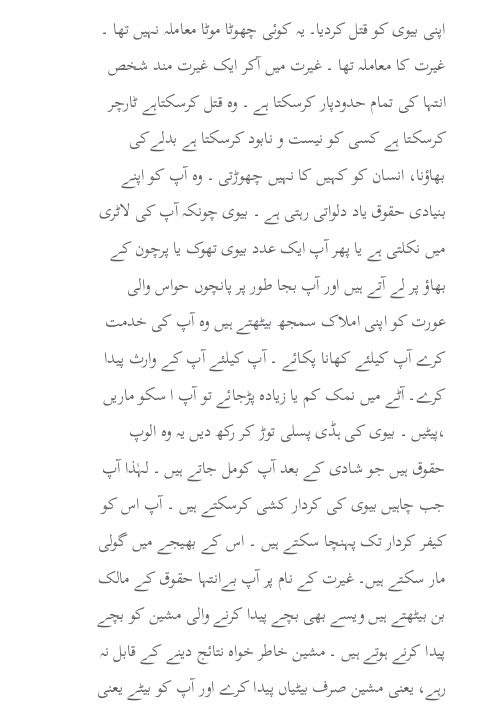اپنی بیوی کو قتل کردیا۔ یہ کوئی چھوٹا موٹا معاملہ نہیں تھا ۔ غیرت کا معاملہ تھا ۔ غیرت میں آکر ایک غیرت مند شخص انتہا کی تمام حدودپار کرسکتا ہے ۔ وہ قتل کرسکتاہے ٹارچر کرسکتا ہے کسی کو نیست و نابود کرسکتا ہے بدلےکی بھاؤنا، انسان کو کہیں کا نہیں چھوڑتی ۔ وہ آپ کو اپنے بنیادی حقوق یاد دلواتی رہتی ہے ۔ بیوی چونکہ آپ کی لاٹری میں نکلتی ہے یا پھر آپ ایک عدد بیوی تھوک یا پرچون کے بھاؤ پر لے آتے ہیں اور آپ بجا طور پر پانچوں حواس والی عورت کو اپنی املاک سمجھ بیٹھتے ہیں وہ آپ کی خدمت کرے آپ کیلئے کھانا پکائے ۔ آپ کیلئے آپ کے وارث پیدا کرے۔ آٹے میں نمک کم یا زیادہ پڑجائے تو آپ ا سکو ماریں ،پیٹیں ۔ بیوی کی ہڈی پسلی توڑ کر رکھ دیں یہ وہ الوپ حقوق ہیں جو شادی کے بعد آپ کومل جاتے ہیں ۔ لہٰذا آپ جب چاہیں بیوی کی کردار کشی کرسکتے ہیں ۔ آپ اس کو کیفر کردار تک پہنچا سکتے ہیں ۔ اس کے بھیجے میں گولی مار سکتے ہیں۔ غیرت کے نام پر آپ بےانتہا حقوق کے مالک بن بیٹھتے ہیں ویسے بھی بچے پیدا کرنے والی مشین کو بچے پیدا کرنے ہوتے ہیں ۔ مشین خاطر خواہ نتائج دینے کے قابل نہ رہے، یعنی مشین صرف بیٹیاں پیدا کرے اور آپ کو بیٹے یعنی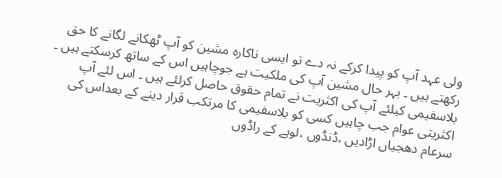ولی عہد آپ کو پیدا کرکے نہ دے تو ایسی ناکارہ مشین کو آپ ٹھکانے لگانے کا حق رکھتے ہیں ۔ بہر حال مشین آپ کی ملکیت ہے جوچاہیں اس کے ساتھ کرسکتے ہیں ۔ بلاسفیمی کیلئے آپ کی اکثریت نے تمام حقوق حاصل کرلئے ہیں ۔ اس لئے آپ اکثریتی عوام جب چاہیں کسی کو بلاسفیمی کا مرتکب قرار دینے کے بعداس کی سرعام دھجیاں اڑادیں ،ڈنڈوں ،لوہے کے راڈوں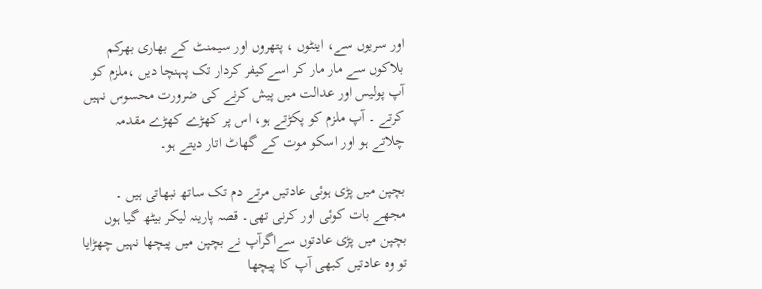اور سریوں سے، اینٹوں ، پتھروں اور سیمنٹ کے بھاری بھرکم بلاکوں سے مار مار کر اسےکیفر کردار تک پہنچا دیں ،ملزم کو آپ پولیس اور عدالت میں پیش کرنے کی ضرورت محسوس نہیں کرتے ۔ آپ ملزم کو پکڑتے ہو، اس پر کھڑے کھڑے مقدمہ چلاتے ہو اور اسکو موت کے گھاٹ اتار دیتے ہو۔

بچپن میں پڑی ہوئی عادتیں مرتے دم تک ساتھ نبھاتی ہیں ۔ مجھے بات کوئی اور کرنی تھی۔ قصہ پارینہ لیکر بیٹھ گیا ہوں بچپن میں پڑی عادتوں سےاگرآپ نے بچپن میں پیچھا نہیں چھڑایا تو وہ عادتیں کبھی آپ کا پیچھا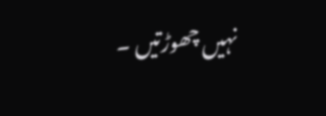نہیں چھوڑتیں ۔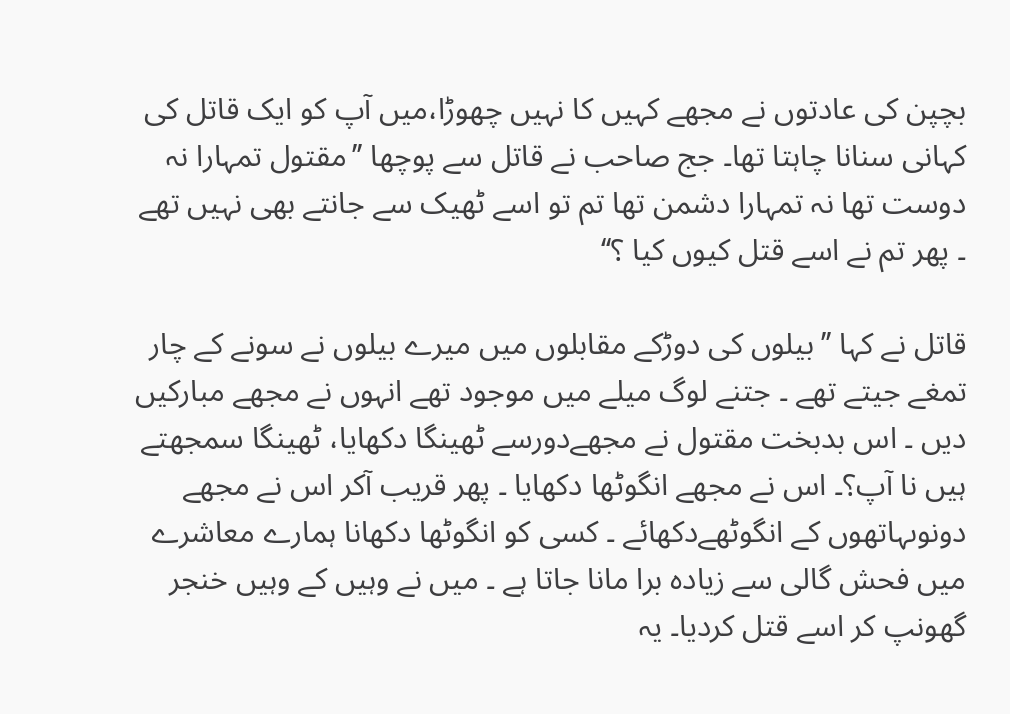بچپن کی عادتوں نے مجھے کہیں کا نہیں چھوڑا،میں آپ کو ایک قاتل کی کہانی سنانا چاہتا تھا۔ جج صاحب نے قاتل سے پوچھا ’’مقتول تمہارا نہ دوست تھا نہ تمہارا دشمن تھا تم تو اسے ٹھیک سے جانتے بھی نہیں تھے ۔ پھر تم نے اسے قتل کیوں کیا ؟‘‘

قاتل نے کہا ’’ بیلوں کی دوڑکے مقابلوں میں میرے بیلوں نے سونے کے چار تمغے جیتے تھے ۔ جتنے لوگ میلے میں موجود تھے انہوں نے مجھے مبارکیں دیں ۔ اس بدبخت مقتول نے مجھےدورسے ٹھینگا دکھایا، ٹھینگا سمجھتے ہیں نا آپ؟۔ اس نے مجھے انگوٹھا دکھایا ۔ پھر قریب آکر اس نے مجھے دونوںہاتھوں کے انگوٹھےدکھائے ۔ کسی کو انگوٹھا دکھانا ہمارے معاشرے میں فحش گالی سے زیادہ برا مانا جاتا ہے ۔ میں نے وہیں کے وہیں خنجر گھونپ کر اسے قتل کردیا۔ یہ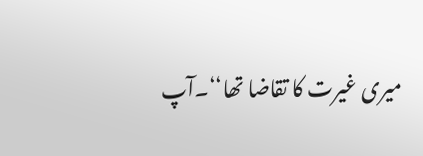میری غیرت کا تقاضا تھا‘‘۔آپ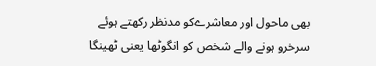بھی ماحول اور معاشرےکو مدنظر رکھتے ہوئے سرخرو ہونے والے شخص کو انگوٹھا یعنی ٹھینگا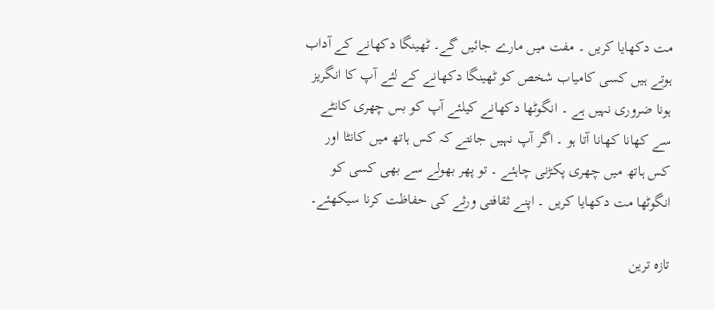مت دکھایا کریں ۔ مفت میں مارے جائیں گے۔ ٹھینگا دکھانے کے آداب ہوتے ہیں کسی کامیاب شخص کو ٹھینگا دکھانے کے لئے آپ کا انگریز ہونا ضروری نہیں ہے ۔ انگوٹھا دکھانے کیلئے آپ کو بس چھری کانٹے سے کھانا کھانا آتا ہو ۔ اگر آپ نہیں جانتے کہ کس ہاتھ میں کانٹا اور کس ہاتھ میں چھری پکڑنی چاہئے ۔ تو پھر بھولے سے بھی کسی کو انگوٹھا مت دکھایا کریں ۔ اپنے ثقافتی ورثے کی حفاظت کرنا سیکھئے۔

تازہ ترین